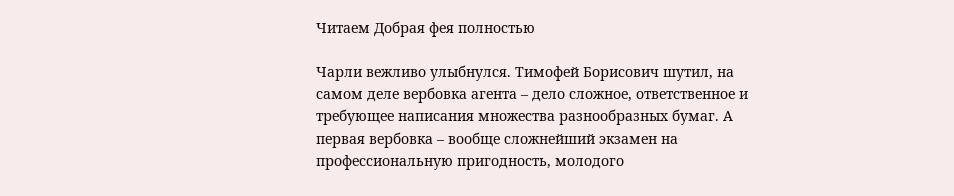Читаем Добрая фея полностью

Чарли вежливо улыбнулся. Тимофей Борисович шутил, на самом деле вербовка агента – дело сложное, ответственное и требующее написания множества разнообразных бумаг. А первая вербовка – вообще сложнейший экзамен на профессиональную пригодность, молодого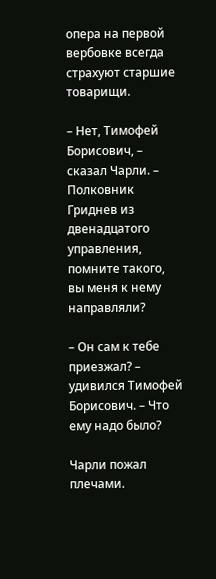опера на первой вербовке всегда страхуют старшие товарищи.

– Нет, Тимофей Борисович, – сказал Чарли. – Полковник Гриднев из двенадцатого управления, помните такого, вы меня к нему направляли?

– Он сам к тебе приезжал? – удивился Тимофей Борисович. – Что ему надо было?

Чарли пожал плечами.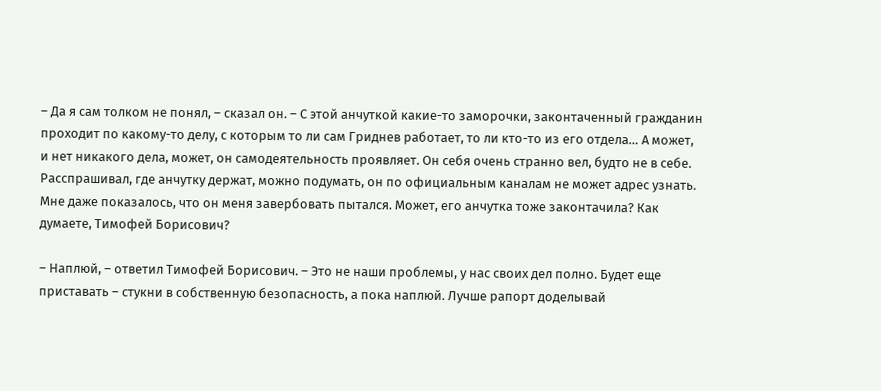– Да я сам толком не понял, – сказал он. – С этой анчуткой какие-то заморочки, законтаченный гражданин проходит по какому-то делу, с которым то ли сам Гриднев работает, то ли кто-то из его отдела… А может, и нет никакого дела, может, он самодеятельность проявляет. Он себя очень странно вел, будто не в себе. Расспрашивал, где анчутку держат, можно подумать, он по официальным каналам не может адрес узнать. Мне даже показалось, что он меня завербовать пытался. Может, его анчутка тоже законтачила? Как думаете, Тимофей Борисович?

– Наплюй, – ответил Тимофей Борисович. – Это не наши проблемы, у нас своих дел полно. Будет еще приставать – стукни в собственную безопасность, а пока наплюй. Лучше рапорт доделывай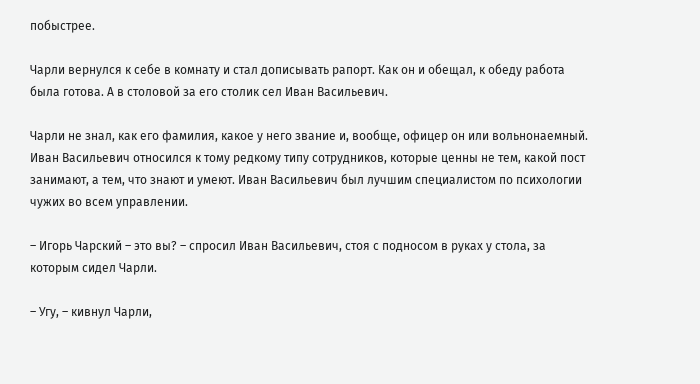побыстрее.

Чарли вернулся к себе в комнату и стал дописывать рапорт. Как он и обещал, к обеду работа была готова. А в столовой за его столик сел Иван Васильевич.

Чарли не знал, как его фамилия, какое у него звание и, вообще, офицер он или вольнонаемный. Иван Васильевич относился к тому редкому типу сотрудников, которые ценны не тем, какой пост занимают, а тем, что знают и умеют. Иван Васильевич был лучшим специалистом по психологии чужих во всем управлении.

– Игорь Чарский – это вы? – спросил Иван Васильевич, стоя с подносом в руках у стола, за которым сидел Чарли.

– Угу, – кивнул Чарли,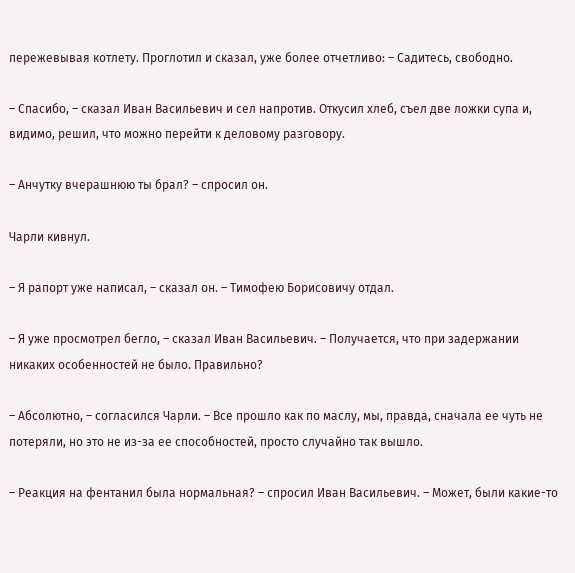пережевывая котлету. Проглотил и сказал, уже более отчетливо: – Садитесь, свободно.

– Спасибо, – сказал Иван Васильевич и сел напротив. Откусил хлеб, съел две ложки супа и, видимо, решил, что можно перейти к деловому разговору.

– Анчутку вчерашнюю ты брал? – спросил он.

Чарли кивнул.

– Я рапорт уже написал, – сказал он. – Тимофею Борисовичу отдал.

– Я уже просмотрел бегло, – сказал Иван Васильевич. – Получается, что при задержании никаких особенностей не было. Правильно?

– Абсолютно, – согласился Чарли. – Все прошло как по маслу, мы, правда, сначала ее чуть не потеряли, но это не из-за ее способностей, просто случайно так вышло.

– Реакция на фентанил была нормальная? – спросил Иван Васильевич. – Может, были какие-то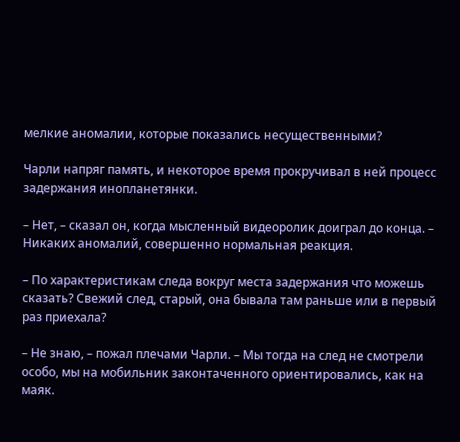мелкие аномалии, которые показались несущественными?

Чарли напряг память, и некоторое время прокручивал в ней процесс задержания инопланетянки.

– Нет, – сказал он, когда мысленный видеоролик доиграл до конца. – Никаких аномалий, совершенно нормальная реакция.

– По характеристикам следа вокруг места задержания что можешь сказать? Свежий след, старый, она бывала там раньше или в первый раз приехала?

– Не знаю, – пожал плечами Чарли. – Мы тогда на след не смотрели особо, мы на мобильник законтаченного ориентировались, как на маяк.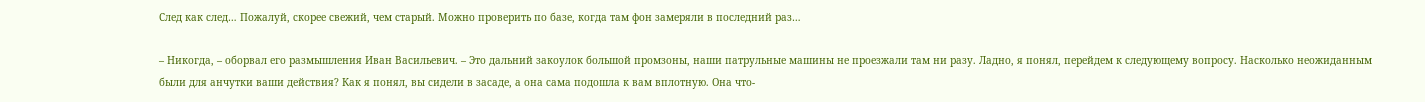След как след… Пожалуй, скорее свежий, чем старый. Можно проверить по базе, когда там фон замеряли в последний раз…

– Никогда, – оборвал его размышления Иван Васильевич. – Это дальний закоулок большой промзоны, наши патрульные машины не проезжали там ни разу. Ладно, я понял, перейдем к следующему вопросу. Насколько неожиданным были для анчутки ваши действия? Как я понял, вы сидели в засаде, а она сама подошла к вам вплотную. Она что-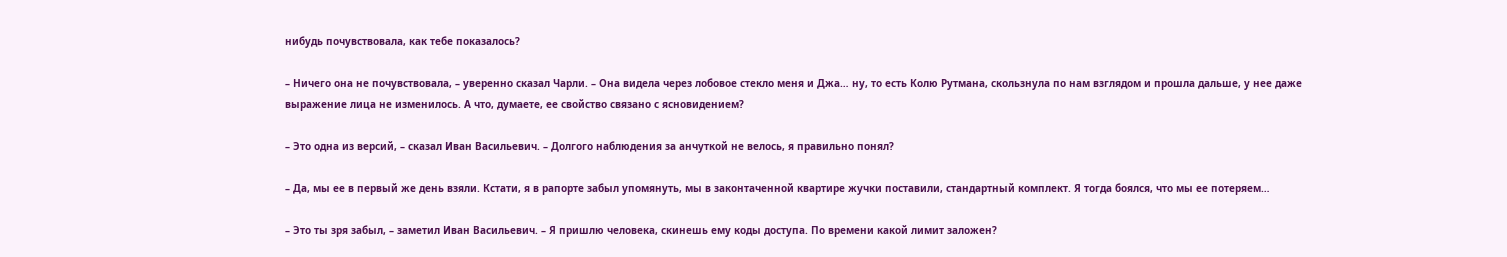нибудь почувствовала, как тебе показалось?

– Ничего она не почувствовала, – уверенно сказал Чарли. – Она видела через лобовое стекло меня и Джа… ну, то есть Колю Рутмана, скользнула по нам взглядом и прошла дальше, у нее даже выражение лица не изменилось. А что, думаете, ее свойство связано с ясновидением?

– Это одна из версий, – сказал Иван Васильевич. – Долгого наблюдения за анчуткой не велось, я правильно понял?

– Да, мы ее в первый же день взяли. Кстати, я в рапорте забыл упомянуть, мы в законтаченной квартире жучки поставили, стандартный комплект. Я тогда боялся, что мы ее потеряем…

– Это ты зря забыл, – заметил Иван Васильевич. – Я пришлю человека, скинешь ему коды доступа. По времени какой лимит заложен?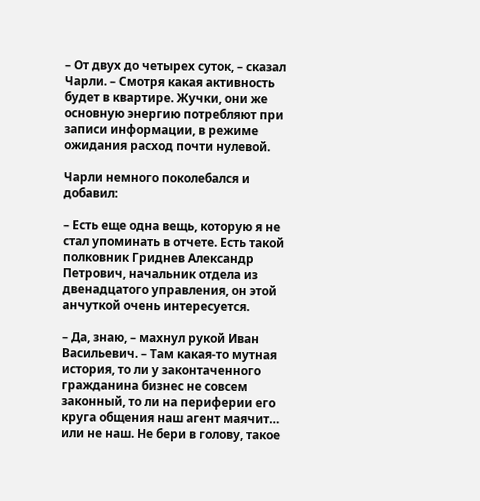– От двух до четырех суток, – сказал Чарли. – Смотря какая активность будет в квартире. Жучки, они же основную энергию потребляют при записи информации, в режиме ожидания расход почти нулевой.

Чарли немного поколебался и добавил:

– Есть еще одна вещь, которую я не стал упоминать в отчете. Есть такой полковник Гриднев Александр Петрович, начальник отдела из двенадцатого управления, он этой анчуткой очень интересуется.

– Да, знаю, – махнул рукой Иван Васильевич. – Там какая-то мутная история, то ли у законтаченного гражданина бизнес не совсем законный, то ли на периферии его круга общения наш агент маячит… или не наш. Не бери в голову, такое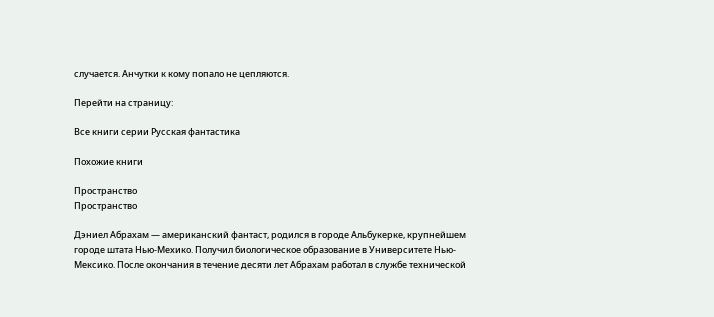случается. Анчутки к кому попало не цепляются.

Перейти на страницу:

Все книги серии Русская фантастика

Похожие книги

Пространство
Пространство

Дэниел Абрахам — американский фантаст, родился в городе Альбукерке, крупнейшем городе штата Нью-Мехико. Получил биологическое образование в Университете Нью-Мексико. После окончания в течение десяти лет Абрахам работал в службе технической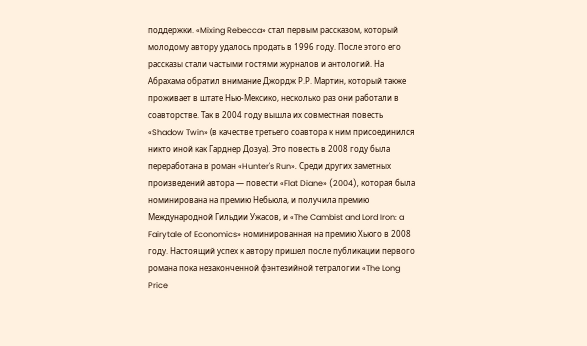поддержки. «Mixing Rebecca» стал первым рассказом, который молодому автору удалось продать в 1996 году. После этого его рассказы стали частыми гостями журналов и антологий. На Абрахама обратил внимание Джордж Р.Р. Мартин, который также проживает в штате Нью-Мексико, несколько раз они работали в соавторстве. Так в 2004 году вышла их совместная повесть «Shadow Twin» (в качестве третьего соавтора к ним присоединился никто иной как Гарднер Дозуа). Это повесть в 2008 году была переработана в роман «Hunter's Run». Среди других заметных произведений автора — повести «Flat Diane» (2004), которая была номинирована на премию Небьюла, и получила премию Международной Гильдии Ужасов, и «The Cambist and Lord Iron: a Fairytale of Economics» номинированная на премию Хьюго в 2008 году. Настоящий успех к автору пришел после публикации первого романа пока незаконченной фэнтезийной тетралогии «The Long Price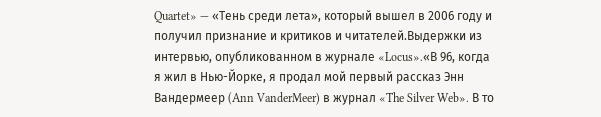Quartet» — «Тень среди лета», который вышел в 2006 году и получил признание и критиков и читателей.Выдержки из интервью, опубликованном в журнале «Locus».«В 96, когда я жил в Нью-Йорке, я продал мой первый рассказ Энн Вандермеер (Ann VanderMeer) в журнал «The Silver Web». В то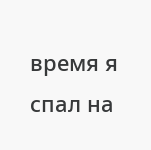время я спал на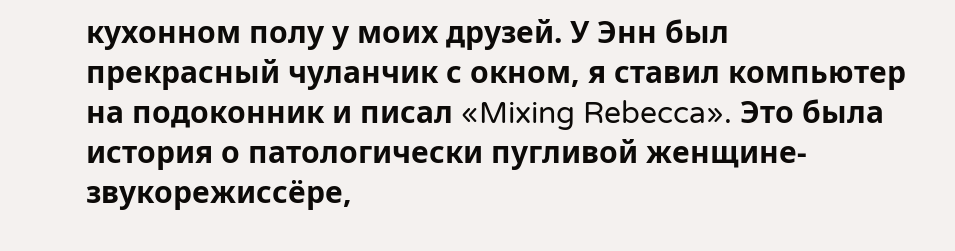кухонном полу у моих друзей. У Энн был прекрасный чуланчик с окном, я ставил компьютер на подоконник и писал «Mixing Rebecca». Это была история о патологически пугливой женщине-звукорежиссёре,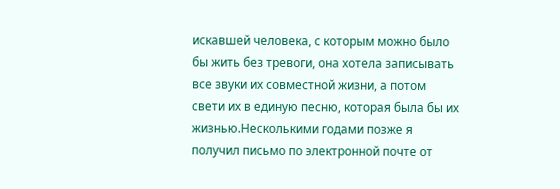искавшей человека, с которым можно было бы жить без тревоги, она хотела записывать все звуки их совместной жизни, а потом свети их в единую песню, которая была бы их жизнью.Несколькими годами позже я получил письмо по электронной почте от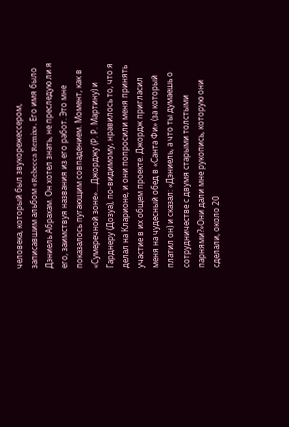человека, который был звукорежессером, записавшим альбом «Rebecca Remix». Его имя было Дэниель Абрахам. Он хотел знать, не преследую ли я его, заимствуя названия из его работ. Это мне показалось пугающим совпадением. Момент, как в «Сумеречной зоне»....Джорджу (Р. Р. Мартину) и Гарднеру (Дозуа), по-видимому, нравилось то, что я делал на Кларионе, и они попросили меня принять участие в их общем проекте. Джордж пригласил меня на чудесный обед в «Санта Фи» (за который платил он) и сказал: «Дэниель, а что ты думаешь о сотрудничестве с двумя старыми толстыми парнями?»Они дали мне рукопись, которую они сделали, около 20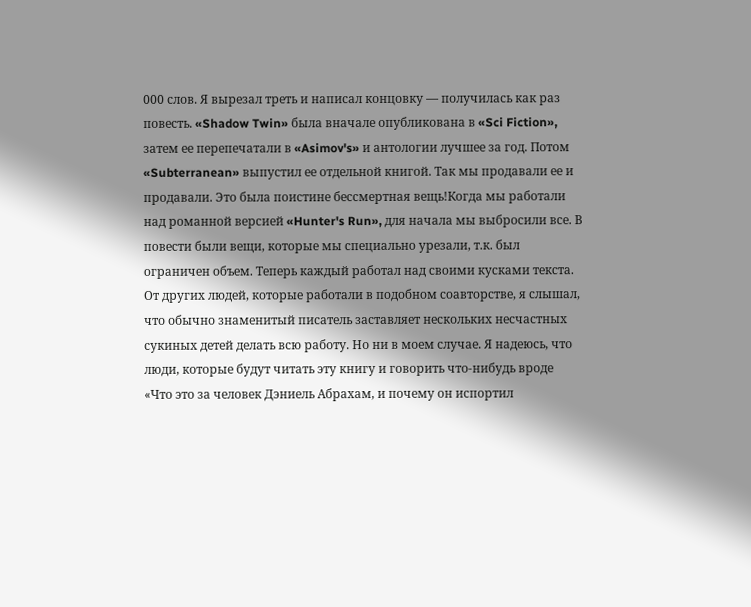000 слов. Я вырезал треть и написал концовку — получилась как раз повесть. «Shadow Twin» была вначале опубликована в «Sci Fiction», затем ее перепечатали в «Asimov's» и антологии лучшее за год. Потом «Subterranean» выпустил ее отдельной книгой. Так мы продавали ее и продавали. Это была поистине бессмертная вещь!Когда мы работали над романной версией «Hunter's Run», для начала мы выбросили все. В повести были вещи, которые мы специально урезали, т.к. был ограничен объем. Теперь каждый работал над своими кусками текста. От других людей, которые работали в подобном соавторстве, я слышал, что обычно знаменитый писатель заставляет нескольких несчастных сукиных детей делать всю работу. Но ни в моем случае. Я надеюсь, что люди, которые будут читать эту книгу и говорить что-нибудь вроде «Что это за человек Дэниель Абрахам, и почему он испортил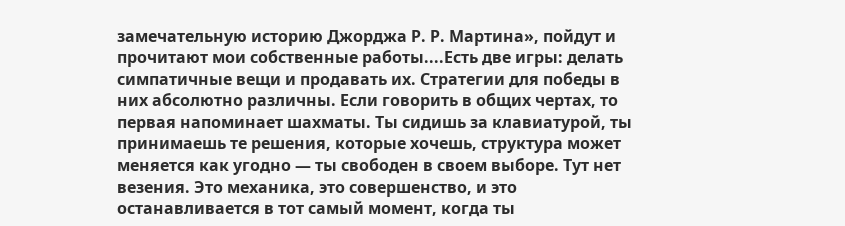замечательную историю Джорджа Р. Р. Мартина», пойдут и прочитают мои собственные работы....Есть две игры: делать симпатичные вещи и продавать их. Стратегии для победы в них абсолютно различны. Если говорить в общих чертах, то первая напоминает шахматы. Ты сидишь за клавиатурой, ты принимаешь те решения, которые хочешь, структура может меняется как угодно — ты свободен в своем выборе. Тут нет везения. Это механика, это совершенство, и это останавливается в тот самый момент, когда ты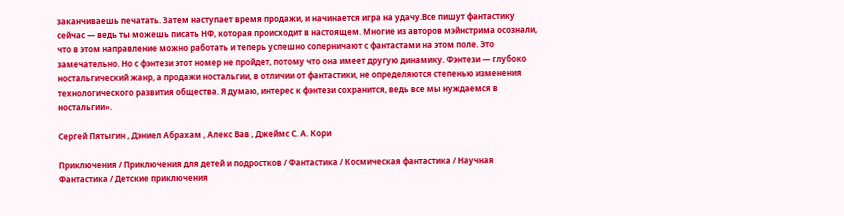заканчиваешь печатать. Затем наступает время продажи, и начинается игра на удачу.Все пишут фантастику сейчас — ведь ты можешь писать НФ, которая происходит в настоящем. Многие из авторов мэйнстрима осознали, что в этом направление можно работать и теперь успешно соперничают с фантастами на этом поле. Это замечательно. Но с фэнтези этот номер не пройдет, потому что она имеет другую динамику. Фэнтези — глубоко ностальгический жанр, а продажи ностальгии, в отличии от фантастики, не определяются степенью изменения технологического развития общества. Я думаю, интерес к фэнтези сохранится, ведь все мы нуждаемся в ностальгии».

Сергей Пятыгин , Дэниел Абрахам , Алекс Вав , Джеймс С. А. Кори

Приключения / Приключения для детей и подростков / Фантастика / Космическая фантастика / Научная Фантастика / Детские приключения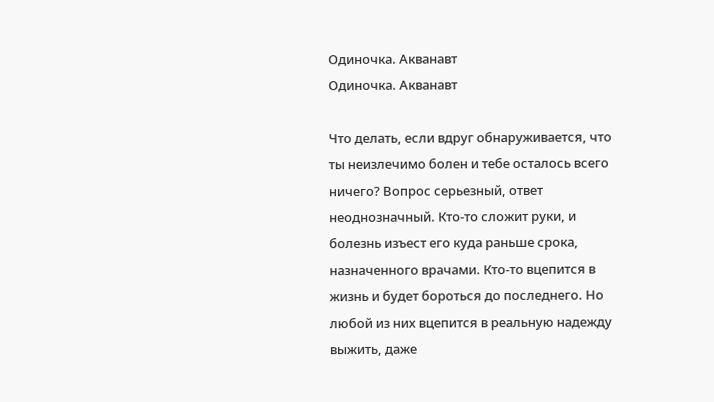Одиночка. Акванавт
Одиночка. Акванавт

Что делать, если вдруг обнаруживается, что ты неизлечимо болен и тебе осталось всего ничего? Вопрос серьезный, ответ неоднозначный. Кто-то сложит руки, и болезнь изъест его куда раньше срока, назначенного врачами. Кто-то вцепится в жизнь и будет бороться до последнего. Но любой из них вцепится в реальную надежду выжить, даже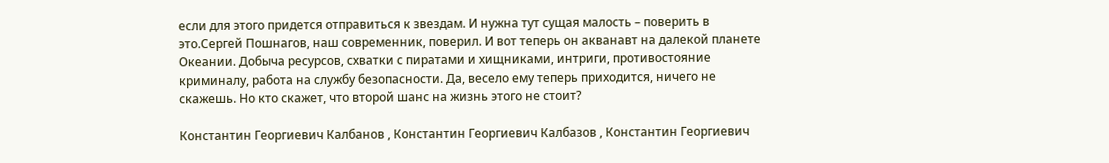если для этого придется отправиться к звездам. И нужна тут сущая малость – поверить в это.Сергей Пошнагов, наш современник, поверил. И вот теперь он акванавт на далекой планете Океании. Добыча ресурсов, схватки с пиратами и хищниками, интриги, противостояние криминалу, работа на службу безопасности. Да, весело ему теперь приходится, ничего не скажешь. Но кто скажет, что второй шанс на жизнь этого не стоит?

Константин Георгиевич Калбанов , Константин Георгиевич Калбазов , Константин Георгиевич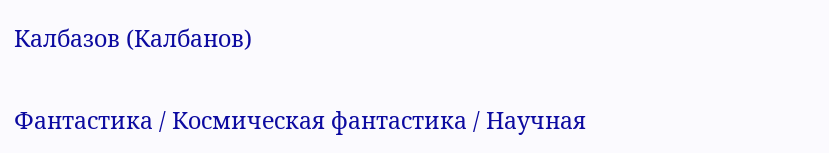Калбазов (Калбанов)

Фантастика / Космическая фантастика / Научная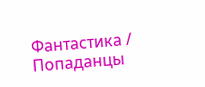Фантастика / Попаданцы